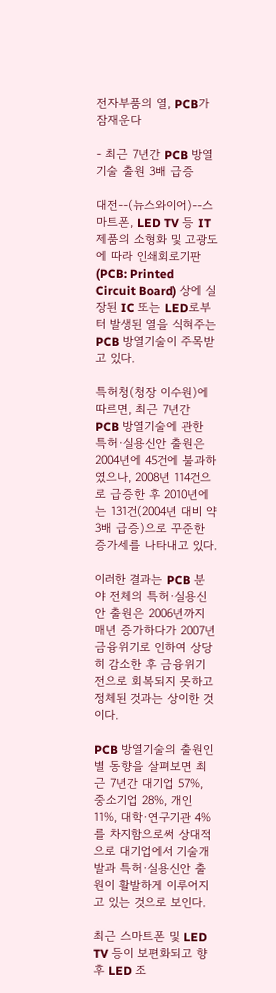전자부품의 열, PCB가 잠재운다

- 최근 7년간 PCB 방열기술 출원 3배 급증

대전--(뉴스와이어)--스마트폰, LED TV 등 IT 제품의 소형화 및 고광도에 따라 인쇄회로기판(PCB: Printed Circuit Board) 상에 실장된 IC 또는 LED로부터 발생된 열을 식혀주는 PCB 방열기술이 주목받고 있다.

특허청(청장 이수원)에 따르면, 최근 7년간 PCB 방열기술에 관한 특허·실용신안 출원은 2004년에 45건에 불과하였으나, 2008년 114건으로 급증한 후 2010년에는 131건(2004년 대비 약 3배 급증)으로 꾸준한 증가세를 나타내고 있다.

이러한 결과는 PCB 분야 전체의 특허·실용신안 출원은 2006년까지 매년 증가하다가 2007년 금융위기로 인하여 상당히 감소한 후 금융위기 전으로 회복되지 못하고 정체된 것과는 상이한 것이다.

PCB 방열기술의 출원인별 동향을 살펴보면 최근 7년간 대기업 57%, 중소기업 28%, 개인 11%, 대학·연구기관 4%를 차지함으로써 상대적으로 대기업에서 기술개발과 특허·실용신안 출원이 활발하게 이루어지고 있는 것으로 보인다.

최근 스마트폰 및 LED TV 등이 보편화되고 향후 LED 조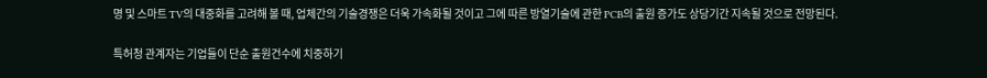명 및 스마트 TV의 대중화를 고려해 볼 때, 업체간의 기술경쟁은 더욱 가속화될 것이고 그에 따른 방열기술에 관한 PCB의 출원 증가도 상당기간 지속될 것으로 전망된다.

특허청 관계자는 기업들이 단순 출원건수에 치중하기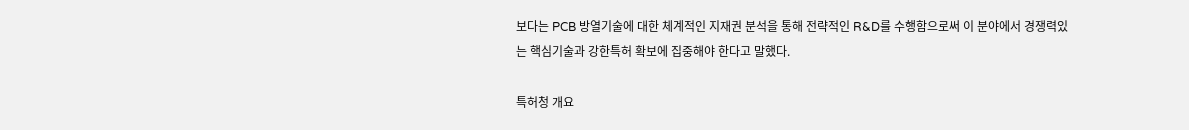보다는 PCB 방열기술에 대한 체계적인 지재권 분석을 통해 전략적인 R&D를 수행함으로써 이 분야에서 경쟁력있는 핵심기술과 강한특허 확보에 집중해야 한다고 말했다.

특허청 개요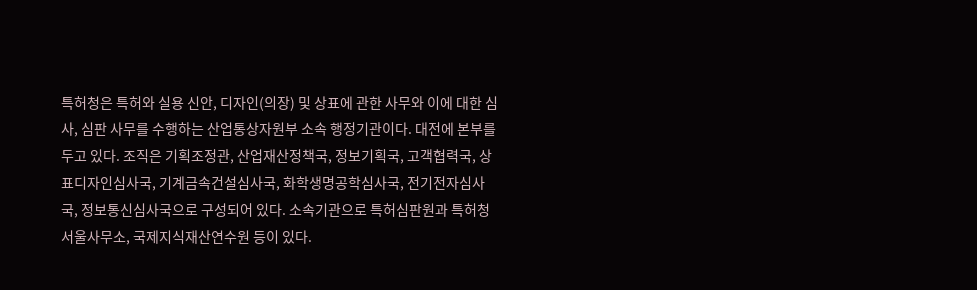특허청은 특허와 실용 신안, 디자인(의장) 및 상표에 관한 사무와 이에 대한 심사, 심판 사무를 수행하는 산업통상자원부 소속 행정기관이다. 대전에 본부를 두고 있다. 조직은 기획조정관, 산업재산정책국, 정보기획국, 고객협력국, 상표디자인심사국, 기계금속건설심사국, 화학생명공학심사국, 전기전자심사국, 정보통신심사국으로 구성되어 있다. 소속기관으로 특허심판원과 특허청서울사무소, 국제지식재산연수원 등이 있다.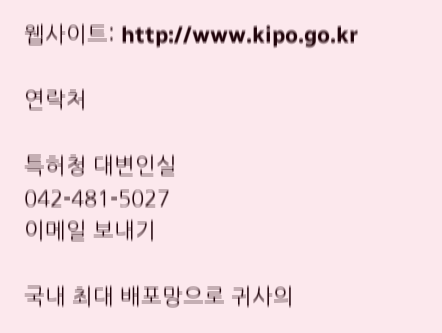웹사이트: http://www.kipo.go.kr

연락처

특허청 대변인실
042-481-5027
이메일 보내기

국내 최대 배포망으로 귀사의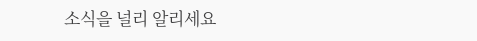소식을 널리 알리세요